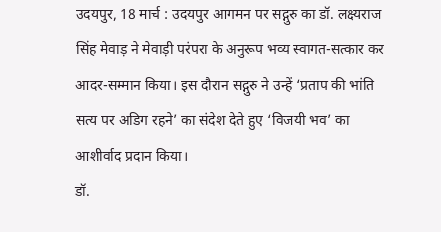उदयपुर, 18 मार्च : उदयपुर आगमन पर सद्गुरु का डॉ. लक्ष्यराज सिंह मेवाड़ ने मेवाड़ी परंपरा के अनुरूप भव्य स्वागत-सत्कार कर आदर-सम्मान किया। इस दौरान सद्गुरु ने उन्हें ‘प्रताप की भांति सत्य पर अडिग रहने’ का संदेश देते हुए ‘विजयी भव’ का आशीर्वाद प्रदान किया।
डॉ.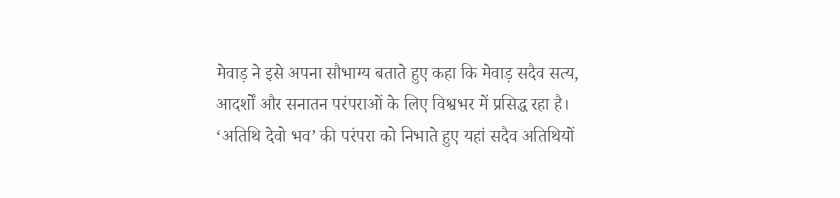मेवाड़ ने इसे अपना सौभाग्य बताते हुए कहा कि मेवाड़ सदैव सत्य, आदर्शों और सनातन परंपराओं के लिए विश्वभर में प्रसिद्ध रहा है। ‘अतिथि देवो भव’ की परंपरा को निभाते हुए यहां सदैव अतिथियों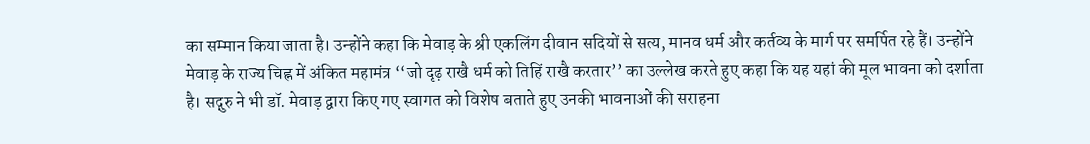का सम्मान किया जाता है। उन्होंने कहा कि मेवाड़ के श्री एकलिंग दीवान सदियों से सत्य, मानव धर्म और कर्तव्य के मार्ग पर समर्पित रहे हैं। उन्होंने मेवाड़ के राज्य चिह्न में अंकित महामंत्र ‘‘जो दृढ़ राखै धर्म को तिहिं राखै करतार’’ का उल्लेख करते हुए कहा कि यह यहां की मूल भावना को दर्शाता है। सद्गुरु ने भी डॉ. मेवाड़ द्वारा किए गए स्वागत को विशेष बताते हुए उनकी भावनाओं की सराहना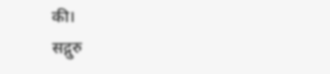की।
सद्गुरु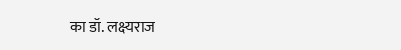का डॉ. लक्ष्यराज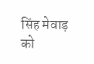सिंह मेवाड़ को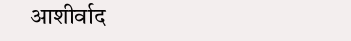आशीर्वाद